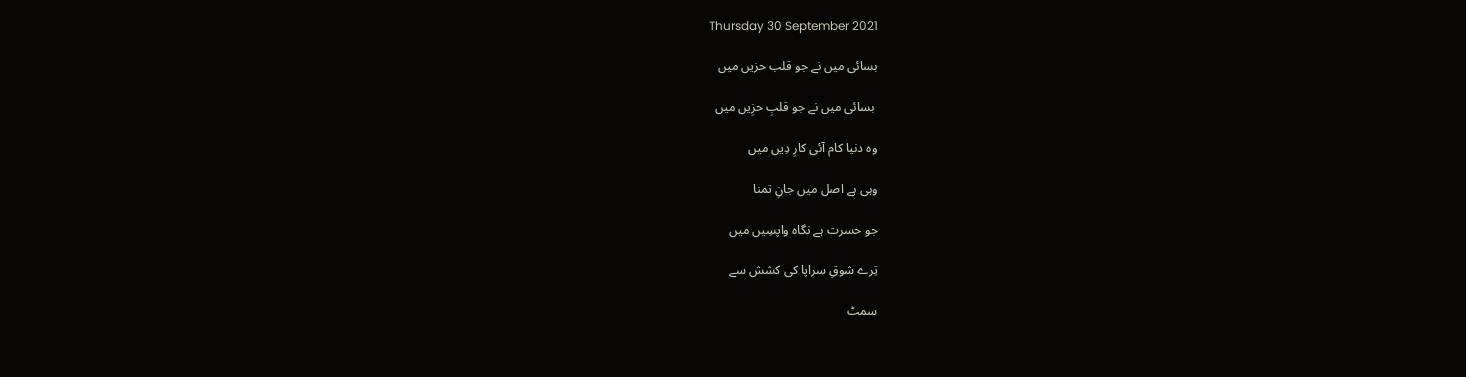Thursday 30 September 2021

بسائی میں نے جو قلب حزیں میں

 بسائی میں نے جو قلبِ حزِیں میں

وہ دنیا کام آئی کارِ دِیں میں

وہی ہے اصل میں جانِ تمنا

جو حسرت ہے نگاہ واپسِیں میں

تِرے شوقِ سراپا کی کشش سے

سمٹ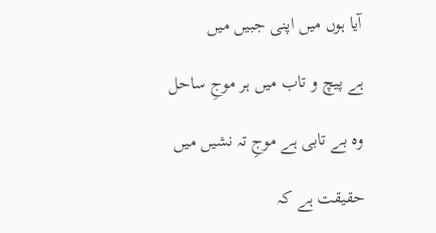آیا ہوں میں اپنی جبیں میں

ہے پیچ و تاب میں ہر موجِ ساحل

وہ بے تابی ہے موجِ تہ نشیں میں

حقیقت ہے کہ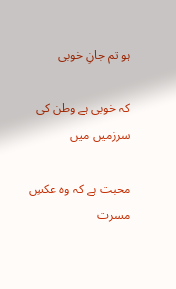ہو تم جانِ خوبی

کہ خوبی ہے وطن کی سرزمیں میں

محبت ہے کہ وہ عکسِ مسرت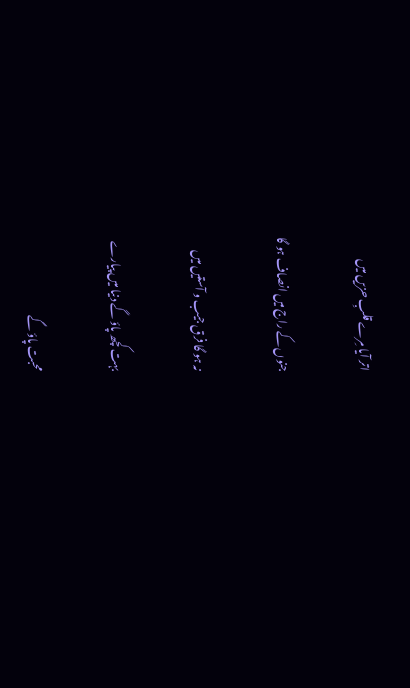اتر آیا مِرے قلبِ حزیں میں

جنوں کے راج میں انصاف ہو گا

نہ ہو گا فرق جیب و آستیں میں

بہت کچھ پاؤ گے دنیا میں پیارے

محبت پاؤ گے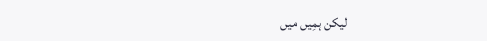لیکن ہمِیں میں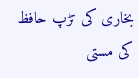بخاری کی تڑپ حافظ کی مستی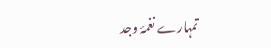تمہارے نغمۂ وجد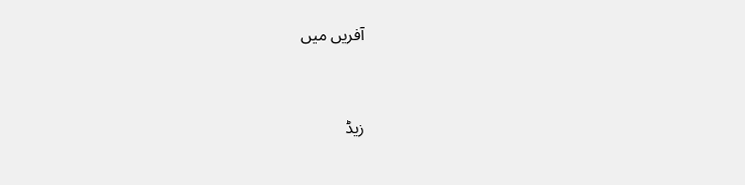آفریں میں


زیڈ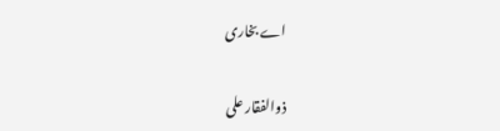اے بخاری

ذوالفقار علی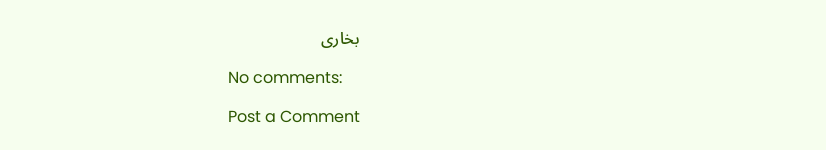بخاری

No comments:

Post a Comment